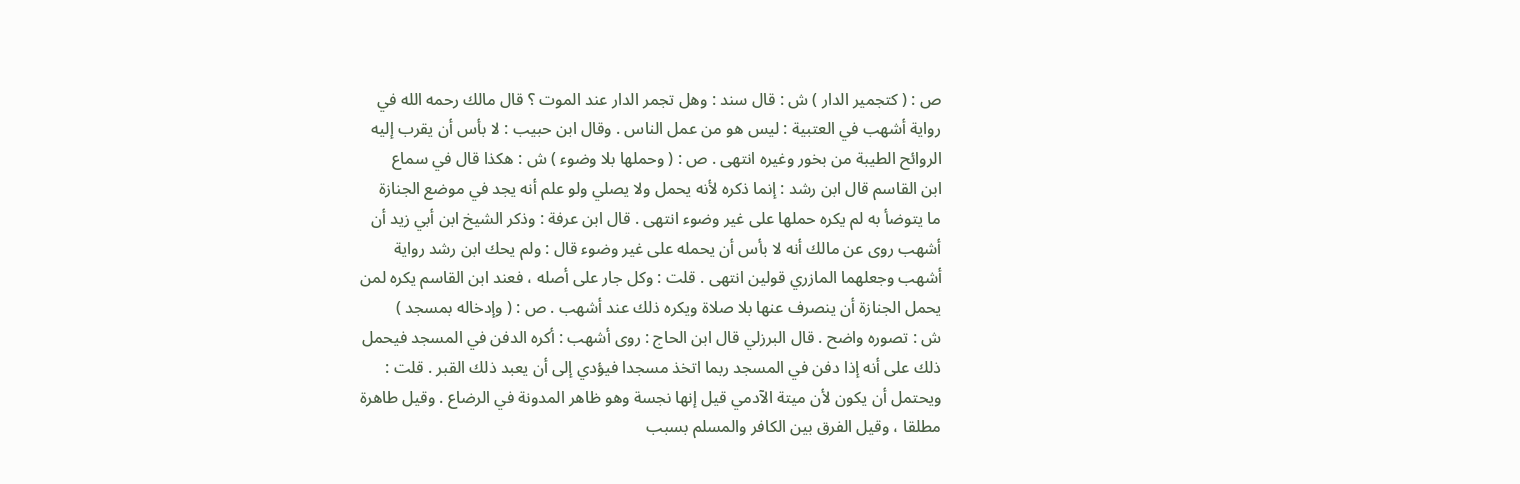ص : ( كتجمير الدار ) ش : قال سند : وهل تجمر الدار عند الموت ؟ قال مالك رحمه الله في
رواية أشهب في العتبية : ليس هو من عمل الناس . وقال ابن حبيب : لا بأس أن يقرب إليه
الروائح الطيبة من بخور وغيره انتهى . ص : ( وحملها بلا وضوء ) ش : هكذا قال في سماع
ابن القاسم قال ابن رشد : إنما ذكره لأنه يحمل ولا يصلي ولو علم أنه يجد في موضع الجنازة
ما يتوضأ به لم يكره حملها على غير وضوء انتهى . قال ابن عرفة : وذكر الشيخ ابن أبي زيد أن
أشهب روى عن مالك أنه لا بأس أن يحمله على غير وضوء قال : ولم يحك ابن رشد رواية
أشهب وجعلهما المازري قولين انتهى . قلت : وكل جار على أصله ، فعند ابن القاسم يكره لمن
يحمل الجنازة أن ينصرف عنها بلا صلاة ويكره ذلك عند أشهب . ص : ( وإدخاله بمسجد )
ش : تصوره واضح . قال البرزلي قال ابن الحاج : روى أشهب : أكره الدفن في المسجد فيحمل
ذلك على أنه إذا دفن في المسجد ربما اتخذ مسجدا فيؤدي إلى أن يعبد ذلك القبر . قلت :
ويحتمل أن يكون لأن ميتة الآدمي قيل إنها نجسة وهو ظاهر المدونة في الرضاع . وقيل طاهرة
مطلقا ، وقيل الفرق بين الكافر والمسلم بسبب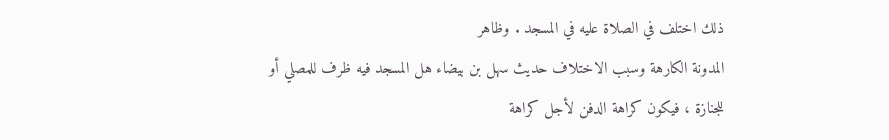ذلك اختلف في الصلاة عليه في المسجد . وظاهر
المدونة الكارهة وسبب الاختلاف حديث سهل بن بيضاء هل المسجد فيه ظرف للمصلي أو
للجنازة ، فيكون كراهة الدفن لأجل كراهة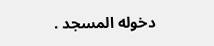دخوله المسجد .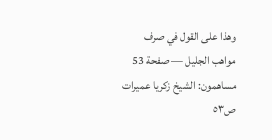وهذا على القول في صرف
مواهب الجليل — صفحة 53
مساهمون: الشيخ زكريا عميرات
ص٥٣